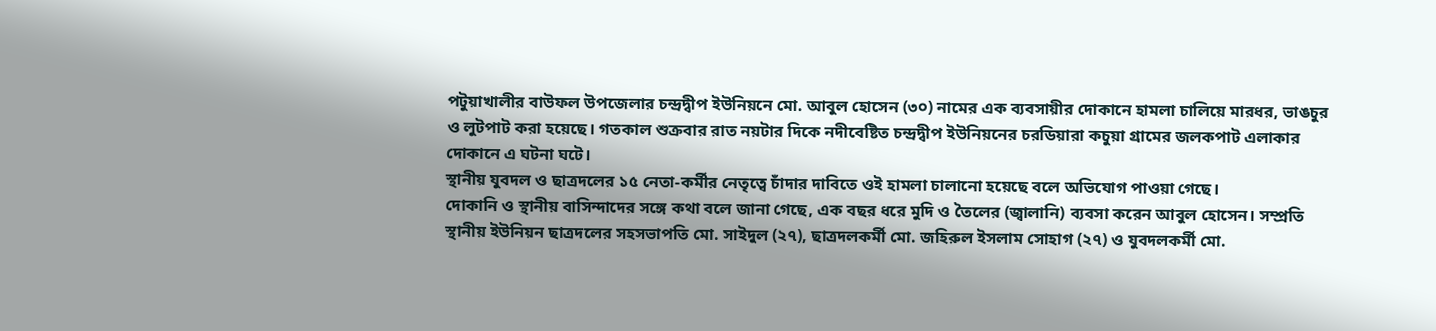পটুয়াখালীর বাউফল উপজেলার চন্দ্রদ্বীপ ইউনিয়নে মো. আবুল হোসেন (৩০) নামের এক ব্যবসায়ীর দোকানে হামলা চালিয়ে মারধর, ভাঙচুর ও লুটপাট করা হয়েছে। গতকাল শুক্রবার রাত নয়টার দিকে নদীবেষ্টিত চন্দ্রদ্বীপ ইউনিয়নের চরডিয়ারা কচুয়া গ্রামের জলকপাট এলাকার দোকানে এ ঘটনা ঘটে।
স্থানীয় যুবদল ও ছাত্রদলের ১৫ নেতা-কর্মীর নেতৃত্বে চাঁদার দাবিতে ওই হামলা চালানো হয়েছে বলে অভিযোগ পাওয়া গেছে।
দোকানি ও স্থানীয় বাসিন্দাদের সঙ্গে কথা বলে জানা গেছে, এক বছর ধরে মুদি ও তৈলের (জ্বালানি) ব্যবসা করেন আবুল হোসেন। সম্প্রতি স্থানীয় ইউনিয়ন ছাত্রদলের সহসভাপতি মো. সাইদুল (২৭), ছাত্রদলকর্মী মো. জহিরুল ইসলাম সোহাগ (২৭) ও যুবদলকর্মী মো.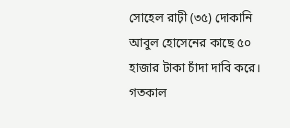সোহেল রাঢ়ী (৩৫) দোকানি আবুল হোসেনের কাছে ৫০ হাজার টাকা চাঁদা দাবি করে। গতকাল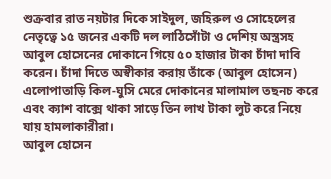শুক্রবার রাত নয়টার দিকে সাইদুল, জহিরুল ও সোহেলের নেতৃত্বে ১৫ জনের একটি দল লাঠিসোঁটা ও দেশিয় অস্ত্রসহ আবুল হোসেনের দোকানে গিয়ে ৫০ হাজার টাকা চাঁদা দাবি করেন। চাঁদা দিতে অস্বীকার করায় তাঁকে (আবুল হোসেন) এলোপাতাড়ি কিল-ঘুসি মেরে দোকানের মালামাল তছনচ করে এবং ক্যাশ বাক্সে থাকা সাড়ে তিন লাখ টাকা লুট করে নিয়ে যায় হামলাকারীরা।
আবুল হোসেন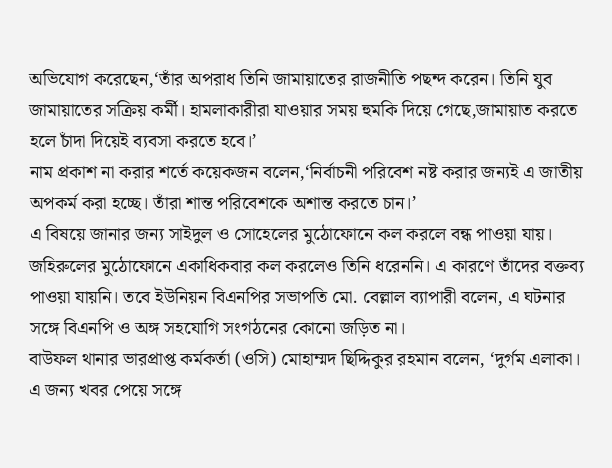অভিযোগ করেছেন,‘তাঁর অপরাধ তিনি জামায়াতের রাজনীতি পছন্দ করেন। তিনি যুব জামায়াতের সক্রিয় কর্মী। হামলাকারীরা যাওয়ার সময় হুমকি দিয়ে গেছে,জামায়াত করতে হলে চাঁদা দিয়েই ব্যবসা করতে হবে।’
নাম প্রকাশ না করার শর্তে কয়েকজন বলেন,‘নির্বাচনী পরিবেশ নষ্ট করার জন্যই এ জাতীয় অপকর্ম করা হচ্ছে। তাঁরা শান্ত পরিবেশকে অশান্ত করতে চান।’
এ বিষয়ে জানার জন্য সাইদুল ও সোহেলের মুঠোফোনে কল করলে বন্ধ পাওয়া যায়। জহিরুলের মুঠোফোনে একাধিকবার কল করলেও তিনি ধরেননি। এ কারণে তাঁদের বক্তব্য পাওয়া যায়নি। তবে ইউনিয়ন বিএনপির সভাপতি মো. বেল্লাল ব্যাপারী বলেন, এ ঘটনার সঙ্গে বিএনপি ও অঙ্গ সহযোগি সংগঠনের কোনো জড়িত না।
বাউফল থানার ভারপ্রাপ্ত কর্মকর্তা (ওসি) মোহাম্মদ ছিদ্দিকুর রহমান বলেন, ‘দুর্গম এলাকা। এ জন্য খবর পেয়ে সঙ্গে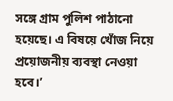সঙ্গে গ্রাম পুলিশ পাঠানো হয়েছে। এ বিষয়ে খোঁজ নিয়ে প্রয়োজনীয় ব্যবস্থা নেওয়া হবে।’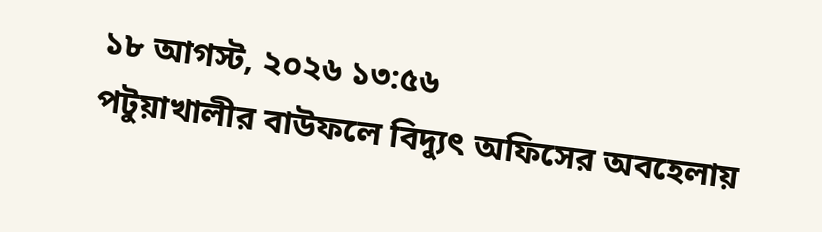১৮ আগস্ট, ২০২৬ ১৩:৫৬
পটুয়াখালীর বাউফলে বিদ্যুৎ অফিসের অবহেলায়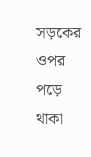সড়কের ওপর পড়ে থাকা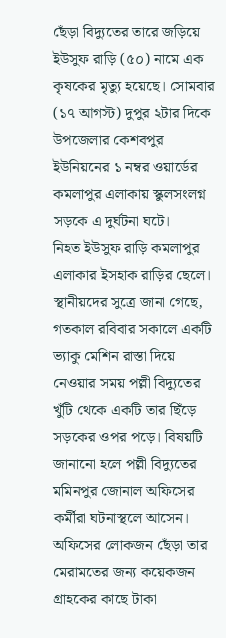ছেঁড়া বিদ্যুতের তারে জড়িয়ে ইউসুফ রাড়ি (৫০) নামে এক কৃষকের মৃত্যু হয়েছে। সোমবার (১৭ আগস্ট) দুপুর ২টার দিকে উপজেলার কেশবপুর ইউনিয়নের ১ নম্বর ওয়ার্ডের কমলাপুর এলাকায় স্কুলসংলগ্ন সড়কে এ দুর্ঘটনা ঘটে।
নিহত ইউসুফ রাড়ি কমলাপুর এলাকার ইসহাক রাড়ির ছেলে।
স্থানীয়দের সুত্রে জানা গেছে, গতকাল রবিবার সকালে একটি ভ্যাকু মেশিন রাস্তা দিয়ে নেওয়ার সময় পল্লী বিদ্যুতের খুঁটি থেকে একটি তার ছিঁড়ে সড়কের ওপর পড়ে। বিষয়টি জানানো হলে পল্লী বিদ্যুতের মমিনপুর জোনাল অফিসের কর্মীরা ঘটনাস্থলে আসেন। অফিসের লোকজন ছেঁড়া তার মেরামতের জন্য কয়েকজন গ্রাহকের কাছে টাকা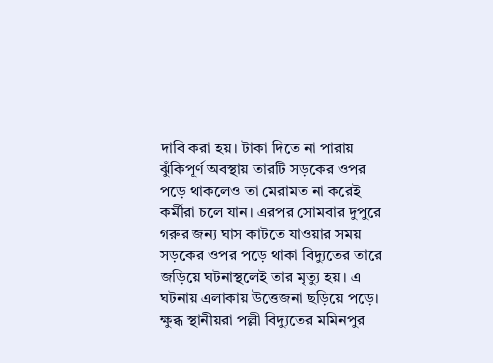দাবি করা হয়। টাকা দিতে না পারায় ঝুঁকিপূর্ণ অবস্থায় তারটি সড়কের ওপর পড়ে থাকলেও তা মেরামত না করেই কর্মীরা চলে যান। এরপর সোমবার দুপুরে গরুর জন্য ঘাস কাটতে যাওয়ার সময় সড়কের ওপর পড়ে থাকা বিদ্যুতের তারে জড়িয়ে ঘটনাস্থলেই তার মৃত্যু হয়। এ ঘটনায় এলাকায় উত্তেজনা ছড়িয়ে পড়ে। ক্ষুব্ধ স্থানীয়রা পল্লী বিদ্যুতের মমিনপুর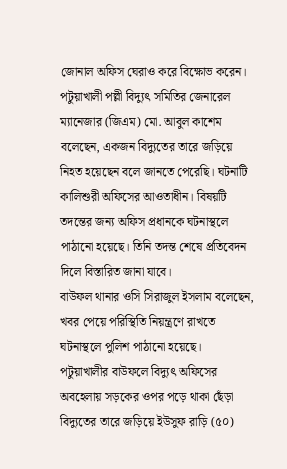জোনাল অফিস ঘেরাও করে বিক্ষোভ করেন।
পটুয়াখালী পল্লী বিদ্যুৎ সমিতির জেনারেল ম্যানেজার (জিএম) মো. আবুল কাশেম বলেছেন, একজন বিদ্যুতের তারে জড়িয়ে নিহত হয়েছেন বলে জানতে পেরেছি। ঘটনাটি কালিশুরী অফিসের আওতাধীন। বিষয়টি তদন্তের জন্য অফিস প্রধানকে ঘটনাস্থলে পাঠানো হয়েছে। তিনি তদন্ত শেষে প্রতিবেদন দিলে বিস্তারিত জানা যাবে।
বাউফল থানার ওসি সিরাজুল ইসলাম বলেছেন, খবর পেয়ে পরিস্থিতি নিয়ন্ত্রণে রাখতে ঘটনাস্থলে পুলিশ পাঠানো হয়েছে।
পটুয়াখালীর বাউফলে বিদ্যুৎ অফিসের অবহেলায় সড়কের ওপর পড়ে থাকা ছেঁড়া বিদ্যুতের তারে জড়িয়ে ইউসুফ রাড়ি (৫০)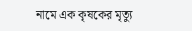নামে এক কৃষকের মৃত্যু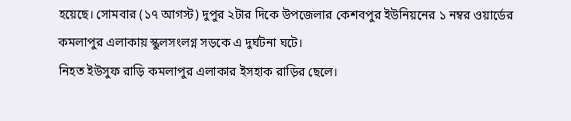হয়েছে। সোমবার (১৭ আগস্ট) দুপুর ২টার দিকে উপজেলার কেশবপুর ইউনিয়নের ১ নম্বর ওয়ার্ডের কমলাপুর এলাকায় স্কুলসংলগ্ন সড়কে এ দুর্ঘটনা ঘটে।
নিহত ইউসুফ রাড়ি কমলাপুর এলাকার ইসহাক রাড়ির ছেলে।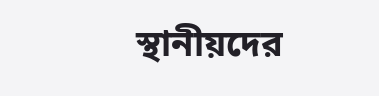স্থানীয়দের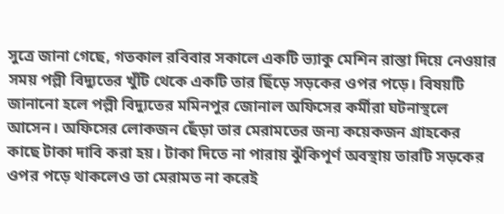সুত্রে জানা গেছে, গতকাল রবিবার সকালে একটি ভ্যাকু মেশিন রাস্তা দিয়ে নেওয়ার সময় পল্লী বিদ্যুতের খুঁটি থেকে একটি তার ছিঁড়ে সড়কের ওপর পড়ে। বিষয়টি জানানো হলে পল্লী বিদ্যুতের মমিনপুর জোনাল অফিসের কর্মীরা ঘটনাস্থলে আসেন। অফিসের লোকজন ছেঁড়া তার মেরামতের জন্য কয়েকজন গ্রাহকের কাছে টাকা দাবি করা হয়। টাকা দিতে না পারায় ঝুঁকিপূর্ণ অবস্থায় তারটি সড়কের ওপর পড়ে থাকলেও তা মেরামত না করেই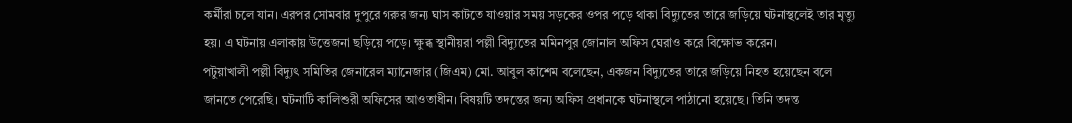কর্মীরা চলে যান। এরপর সোমবার দুপুরে গরুর জন্য ঘাস কাটতে যাওয়ার সময় সড়কের ওপর পড়ে থাকা বিদ্যুতের তারে জড়িয়ে ঘটনাস্থলেই তার মৃত্যু হয়। এ ঘটনায় এলাকায় উত্তেজনা ছড়িয়ে পড়ে। ক্ষুব্ধ স্থানীয়রা পল্লী বিদ্যুতের মমিনপুর জোনাল অফিস ঘেরাও করে বিক্ষোভ করেন।
পটুয়াখালী পল্লী বিদ্যুৎ সমিতির জেনারেল ম্যানেজার (জিএম) মো. আবুল কাশেম বলেছেন, একজন বিদ্যুতের তারে জড়িয়ে নিহত হয়েছেন বলে জানতে পেরেছি। ঘটনাটি কালিশুরী অফিসের আওতাধীন। বিষয়টি তদন্তের জন্য অফিস প্রধানকে ঘটনাস্থলে পাঠানো হয়েছে। তিনি তদন্ত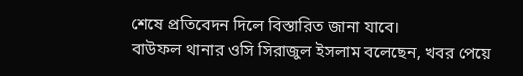শেষে প্রতিবেদন দিলে বিস্তারিত জানা যাবে।
বাউফল থানার ওসি সিরাজুল ইসলাম বলেছেন, খবর পেয়ে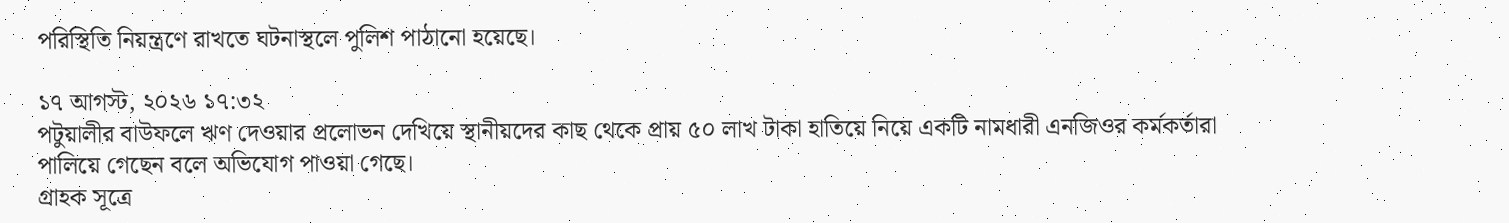পরিস্থিতি নিয়ন্ত্রণে রাখতে ঘটনাস্থলে পুলিশ পাঠানো হয়েছে।

১৭ আগস্ট, ২০২৬ ১৭:৩২
পটুয়ালীর বাউফলে ঋণ দেওয়ার প্রলোভন দেখিয়ে স্থানীয়দের কাছ থেকে প্রায় ৫০ লাখ টাকা হাতিয়ে নিয়ে একটি নামধারী এনজিওর কর্মকর্তারা পালিয়ে গেছেন বলে অভিযোগ পাওয়া গেছে।
গ্রাহক সূত্রে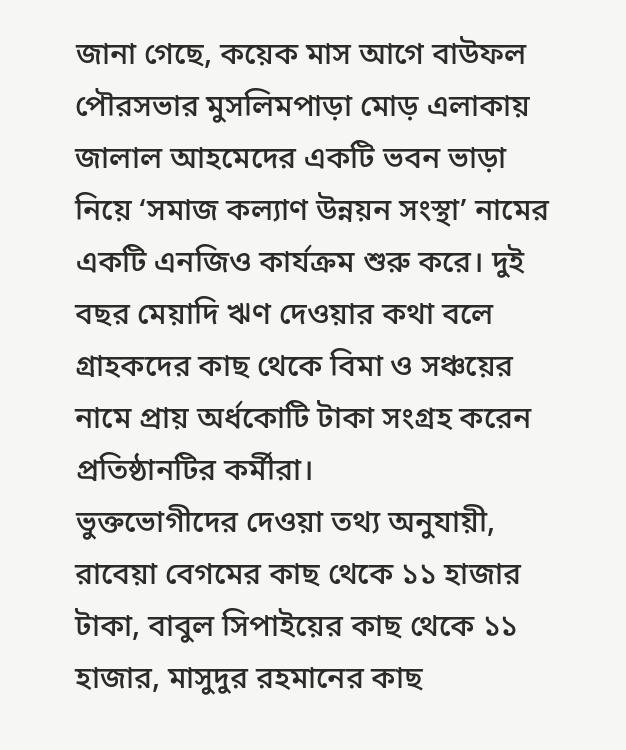জানা গেছে, কয়েক মাস আগে বাউফল পৌরসভার মুসলিমপাড়া মোড় এলাকায় জালাল আহমেদের একটি ভবন ভাড়া নিয়ে ‘সমাজ কল্যাণ উন্নয়ন সংস্থা’ নামের একটি এনজিও কার্যক্রম শুরু করে। দুই বছর মেয়াদি ঋণ দেওয়ার কথা বলে গ্রাহকদের কাছ থেকে বিমা ও সঞ্চয়ের নামে প্রায় অর্ধকোটি টাকা সংগ্রহ করেন প্রতিষ্ঠানটির কর্মীরা।
ভুক্তভোগীদের দেওয়া তথ্য অনুযায়ী, রাবেয়া বেগমের কাছ থেকে ১১ হাজার টাকা, বাবুল সিপাইয়ের কাছ থেকে ১১ হাজার, মাসুদুর রহমানের কাছ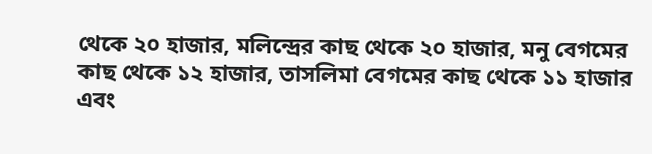থেকে ২০ হাজার, মলিন্দ্রের কাছ থেকে ২০ হাজার, মনু বেগমের কাছ থেকে ১২ হাজার, তাসলিমা বেগমের কাছ থেকে ১১ হাজার এবং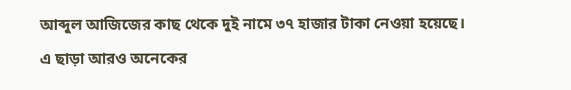আব্দুল আজিজের কাছ থেকে দুই নামে ৩৭ হাজার টাকা নেওয়া হয়েছে। এ ছাড়া আরও অনেকের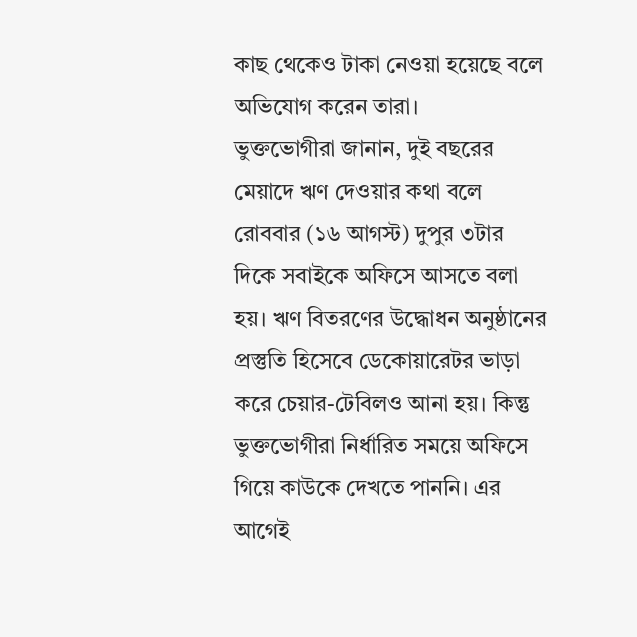কাছ থেকেও টাকা নেওয়া হয়েছে বলে অভিযোগ করেন তারা।
ভুক্তভোগীরা জানান, দুই বছরের মেয়াদে ঋণ দেওয়ার কথা বলে রোববার (১৬ আগস্ট) দুপুর ৩টার দিকে সবাইকে অফিসে আসতে বলা হয়। ঋণ বিতরণের উদ্ধোধন অনুষ্ঠানের প্রস্তুতি হিসেবে ডেকোয়ারেটর ভাড়া করে চেয়ার-টেবিলও আনা হয়। কিন্তু ভুক্তভোগীরা নির্ধারিত সময়ে অফিসে গিয়ে কাউকে দেখতে পাননি। এর আগেই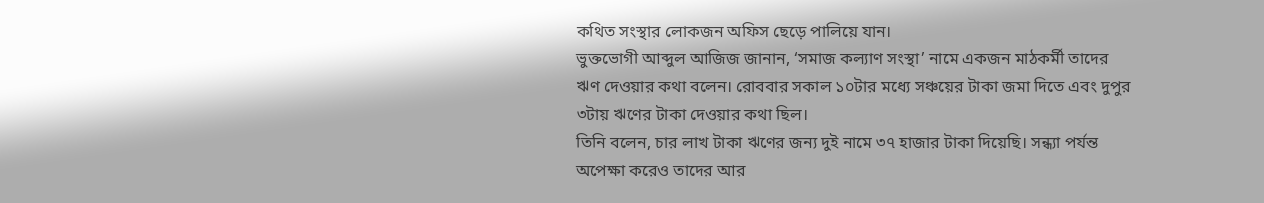কথিত সংস্থার লোকজন অফিস ছেড়ে পালিয়ে যান।
ভুক্তভোগী আব্দুল আজিজ জানান, ‘সমাজ কল্যাণ সংস্থা’ নামে একজন মাঠকর্মী তাদের ঋণ দেওয়ার কথা বলেন। রোববার সকাল ১০টার মধ্যে সঞ্চয়ের টাকা জমা দিতে এবং দুপুর ৩টায় ঋণের টাকা দেওয়ার কথা ছিল।
তিনি বলেন, চার লাখ টাকা ঋণের জন্য দুই নামে ৩৭ হাজার টাকা দিয়েছি। সন্ধ্যা পর্যন্ত অপেক্ষা করেও তাদের আর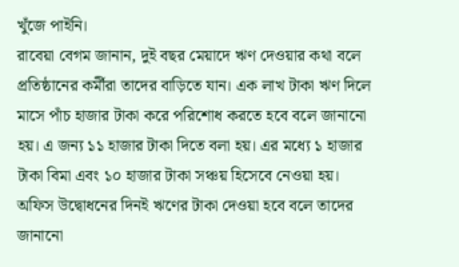খুঁজে পাইনি।
রাবেয়া বেগম জানান, দুই বছর মেয়াদে ঋণ দেওয়ার কথা বলে প্রতিষ্ঠানের কর্মীরা তাদের বাড়িতে যান। এক লাখ টাকা ঋণ দিলে মাসে পাঁচ হাজার টাকা করে পরিশোধ করতে হবে বলে জানানো হয়। এ জন্য ১১ হাজার টাকা দিতে বলা হয়। এর মধ্যে ১ হাজার টাকা বিমা এবং ১০ হাজার টাকা সঞ্চয় হিসেবে নেওয়া হয়। অফিস উদ্বোধনের দিনই ঋণের টাকা দেওয়া হবে বলে তাদের জানানো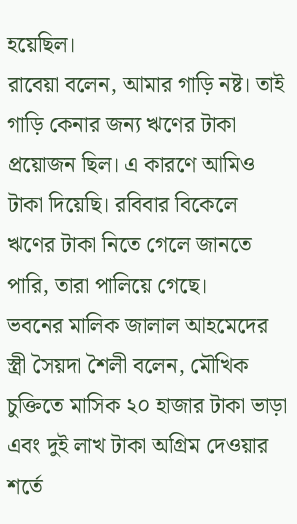হয়েছিল।
রাবেয়া বলেন, আমার গাড়ি নষ্ট। তাই গাড়ি কেনার জন্য ঋণের টাকা প্রয়োজন ছিল। এ কারণে আমিও টাকা দিয়েছি। রবিবার বিকেলে ঋণের টাকা নিতে গেলে জানতে পারি, তারা পালিয়ে গেছে।
ভবনের মালিক জালাল আহমেদের স্ত্রী সৈয়দা শৈলী বলেন, মৌখিক চুক্তিতে মাসিক ২০ হাজার টাকা ভাড়া এবং দুই লাখ টাকা অগ্রিম দেওয়ার শর্তে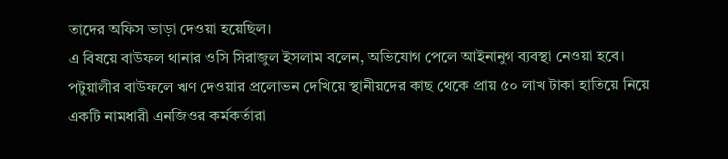তাদের অফিস ভাড়া দেওয়া হয়েছিল।
এ বিষয়ে বাউফল থানার ওসি সিরাজুল ইসলাম বলেন, অভিযোগ পেলে আইনানুগ ব্যবস্থা নেওয়া হবে।
পটুয়ালীর বাউফলে ঋণ দেওয়ার প্রলোভন দেখিয়ে স্থানীয়দের কাছ থেকে প্রায় ৫০ লাখ টাকা হাতিয়ে নিয়ে একটি নামধারী এনজিওর কর্মকর্তারা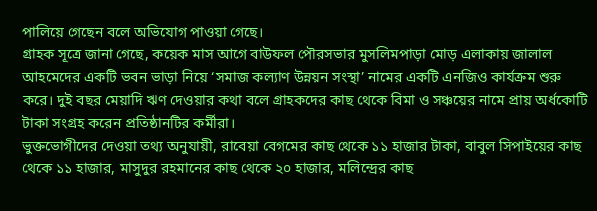পালিয়ে গেছেন বলে অভিযোগ পাওয়া গেছে।
গ্রাহক সূত্রে জানা গেছে, কয়েক মাস আগে বাউফল পৌরসভার মুসলিমপাড়া মোড় এলাকায় জালাল আহমেদের একটি ভবন ভাড়া নিয়ে ‘সমাজ কল্যাণ উন্নয়ন সংস্থা’ নামের একটি এনজিও কার্যক্রম শুরু করে। দুই বছর মেয়াদি ঋণ দেওয়ার কথা বলে গ্রাহকদের কাছ থেকে বিমা ও সঞ্চয়ের নামে প্রায় অর্ধকোটি টাকা সংগ্রহ করেন প্রতিষ্ঠানটির কর্মীরা।
ভুক্তভোগীদের দেওয়া তথ্য অনুযায়ী, রাবেয়া বেগমের কাছ থেকে ১১ হাজার টাকা, বাবুল সিপাইয়ের কাছ থেকে ১১ হাজার, মাসুদুর রহমানের কাছ থেকে ২০ হাজার, মলিন্দ্রের কাছ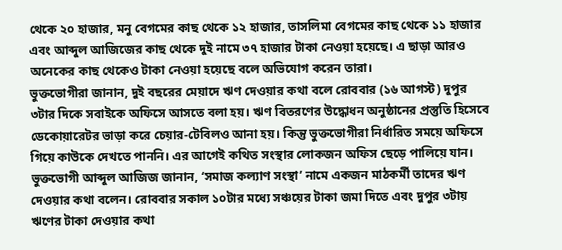থেকে ২০ হাজার, মনু বেগমের কাছ থেকে ১২ হাজার, তাসলিমা বেগমের কাছ থেকে ১১ হাজার এবং আব্দুল আজিজের কাছ থেকে দুই নামে ৩৭ হাজার টাকা নেওয়া হয়েছে। এ ছাড়া আরও অনেকের কাছ থেকেও টাকা নেওয়া হয়েছে বলে অভিযোগ করেন তারা।
ভুক্তভোগীরা জানান, দুই বছরের মেয়াদে ঋণ দেওয়ার কথা বলে রোববার (১৬ আগস্ট) দুপুর ৩টার দিকে সবাইকে অফিসে আসতে বলা হয়। ঋণ বিতরণের উদ্ধোধন অনুষ্ঠানের প্রস্তুতি হিসেবে ডেকোয়ারেটর ভাড়া করে চেয়ার-টেবিলও আনা হয়। কিন্তু ভুক্তভোগীরা নির্ধারিত সময়ে অফিসে গিয়ে কাউকে দেখতে পাননি। এর আগেই কথিত সংস্থার লোকজন অফিস ছেড়ে পালিয়ে যান।
ভুক্তভোগী আব্দুল আজিজ জানান, ‘সমাজ কল্যাণ সংস্থা’ নামে একজন মাঠকর্মী তাদের ঋণ দেওয়ার কথা বলেন। রোববার সকাল ১০টার মধ্যে সঞ্চয়ের টাকা জমা দিতে এবং দুপুর ৩টায় ঋণের টাকা দেওয়ার কথা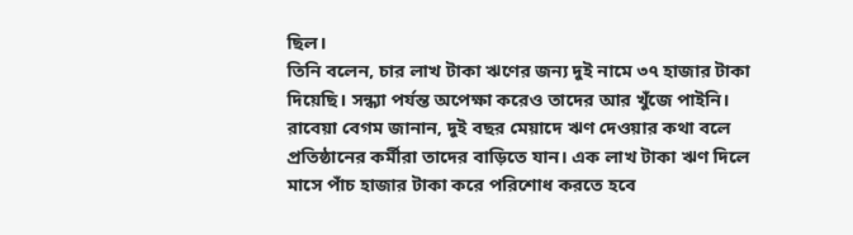ছিল।
তিনি বলেন, চার লাখ টাকা ঋণের জন্য দুই নামে ৩৭ হাজার টাকা দিয়েছি। সন্ধ্যা পর্যন্ত অপেক্ষা করেও তাদের আর খুঁজে পাইনি।
রাবেয়া বেগম জানান, দুই বছর মেয়াদে ঋণ দেওয়ার কথা বলে প্রতিষ্ঠানের কর্মীরা তাদের বাড়িতে যান। এক লাখ টাকা ঋণ দিলে মাসে পাঁচ হাজার টাকা করে পরিশোধ করতে হবে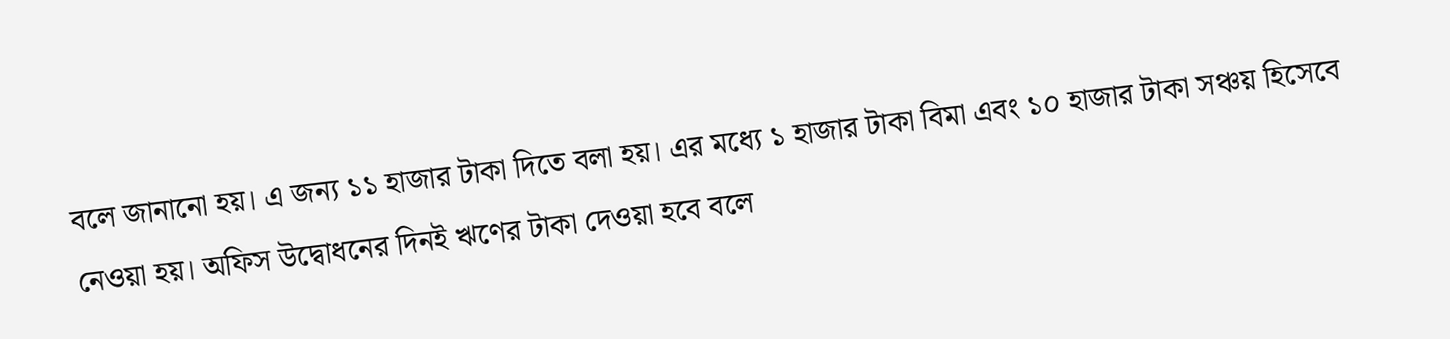বলে জানানো হয়। এ জন্য ১১ হাজার টাকা দিতে বলা হয়। এর মধ্যে ১ হাজার টাকা বিমা এবং ১০ হাজার টাকা সঞ্চয় হিসেবে নেওয়া হয়। অফিস উদ্বোধনের দিনই ঋণের টাকা দেওয়া হবে বলে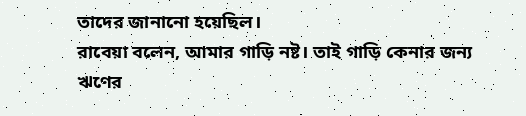তাদের জানানো হয়েছিল।
রাবেয়া বলেন, আমার গাড়ি নষ্ট। তাই গাড়ি কেনার জন্য ঋণের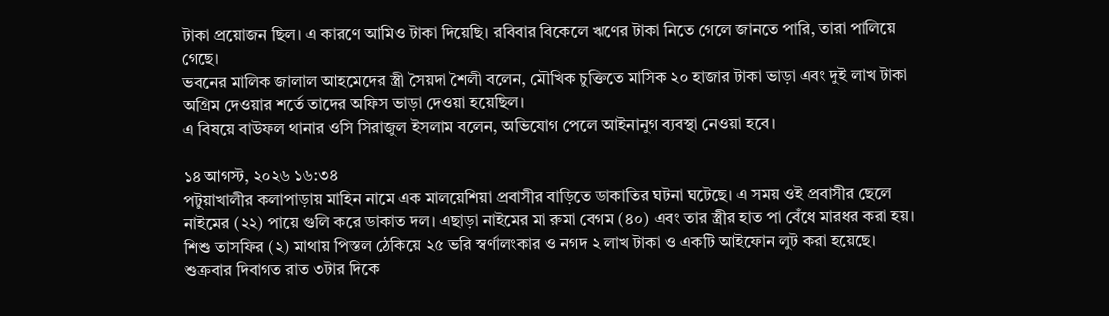টাকা প্রয়োজন ছিল। এ কারণে আমিও টাকা দিয়েছি। রবিবার বিকেলে ঋণের টাকা নিতে গেলে জানতে পারি, তারা পালিয়ে গেছে।
ভবনের মালিক জালাল আহমেদের স্ত্রী সৈয়দা শৈলী বলেন, মৌখিক চুক্তিতে মাসিক ২০ হাজার টাকা ভাড়া এবং দুই লাখ টাকা অগ্রিম দেওয়ার শর্তে তাদের অফিস ভাড়া দেওয়া হয়েছিল।
এ বিষয়ে বাউফল থানার ওসি সিরাজুল ইসলাম বলেন, অভিযোগ পেলে আইনানুগ ব্যবস্থা নেওয়া হবে।

১৪ আগস্ট, ২০২৬ ১৬:৩৪
পটুয়াখালীর কলাপাড়ায় মাহিন নামে এক মালয়েশিয়া প্রবাসীর বাড়িতে ডাকাতির ঘটনা ঘটেছে। এ সময় ওই প্রবাসীর ছেলে নাইমের (২২) পায়ে গুলি করে ডাকাত দল। এছাড়া নাইমের মা রুমা বেগম (৪০) এবং তার স্ত্রীর হাত পা বেঁধে মারধর করা হয়। শিশু তাসফির (২) মাথায় পিস্তল ঠেকিয়ে ২৫ ভরি স্বর্ণালংকার ও নগদ ২ লাখ টাকা ও একটি আইফোন লুট করা হয়েছে। শুক্রবার দিবাগত রাত ৩টার দিকে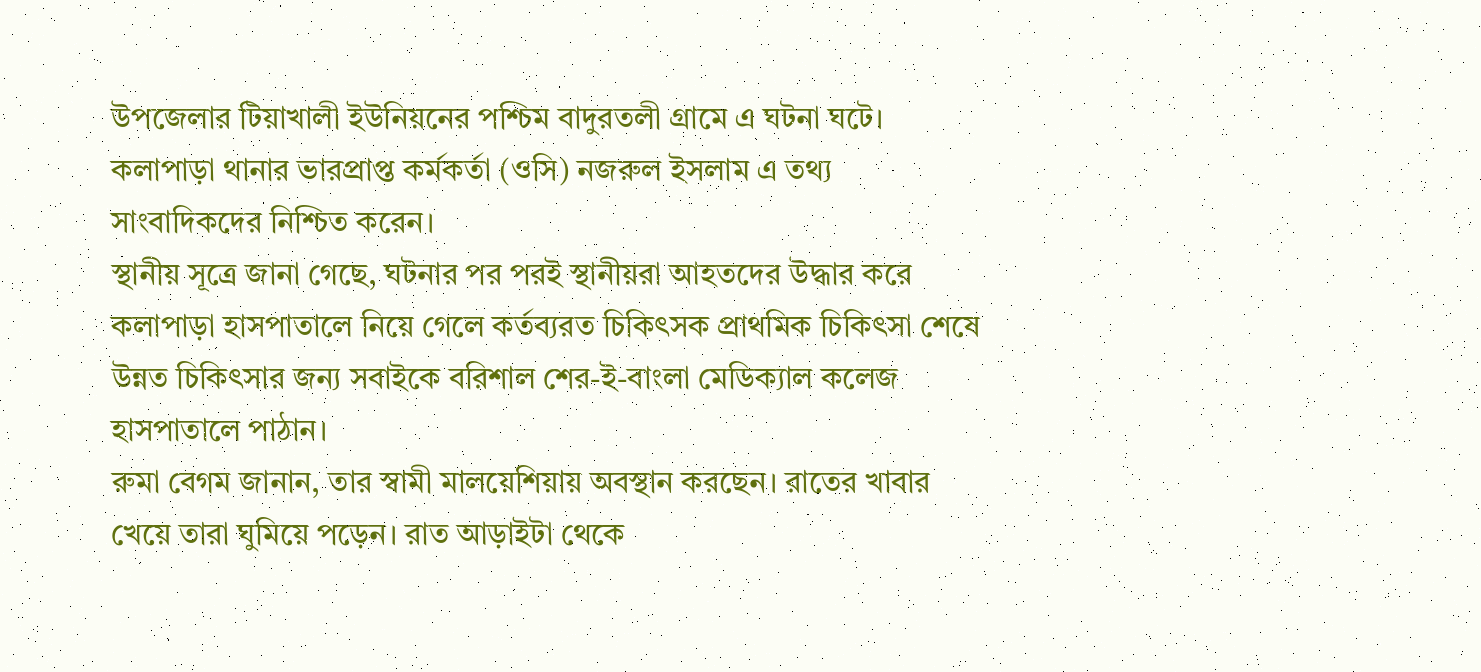উপজেলার টিয়াখালী ইউনিয়নের পশ্চিম বাদুরতলী গ্রামে এ ঘটনা ঘটে। কলাপাড়া থানার ভারপ্রাপ্ত কর্মকর্তা (ওসি) নজরুল ইসলাম এ তথ্য সাংবাদিকদের নিশ্চিত করেন।
স্থানীয় সূত্রে জানা গেছে, ঘটনার পর পরই স্থানীয়রা আহতদের উদ্ধার করে কলাপাড়া হাসপাতালে নিয়ে গেলে কর্তব্যরত চিকিৎসক প্রাথমিক চিকিৎসা শেষে উন্নত চিকিৎসার জন্য সবাইকে বরিশাল শের-ই-বাংলা মেডিক্যাল কলেজ হাসপাতালে পাঠান।
রুমা বেগম জানান, তার স্বামী মালয়েশিয়ায় অবস্থান করছেন। রাতের খাবার খেয়ে তারা ঘুমিয়ে পড়েন। রাত আড়াইটা থেকে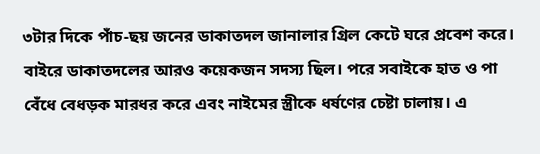৩টার দিকে পাঁচ-ছয় জনের ডাকাতদল জানালার গ্রিল কেটে ঘরে প্রবেশ করে। বাইরে ডাকাতদলের আরও কয়েকজন সদস্য ছিল। পরে সবাইকে হাত ও পা বেঁধে বেধড়ক মারধর করে এবং নাইমের স্ত্রীকে ধর্ষণের চেষ্টা চালায়। এ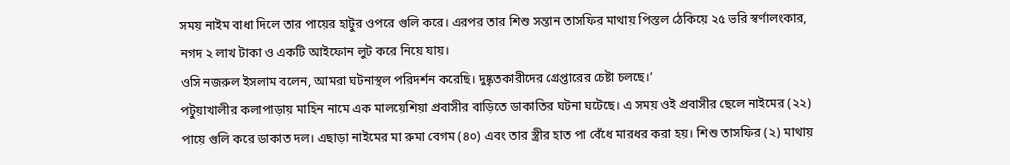সময় নাইম বাধা দিলে তার পায়ের হাটুর ওপরে গুলি করে। এরপর তার শিশু সন্তান তাসফির মাথায় পিস্তল ঠেকিয়ে ২৫ ভরি স্বর্ণালংকার, নগদ ২ লাখ টাকা ও একটি আইফোন লুট করে নিয়ে যায়।
ওসি নজরুল ইসলাম বলেন, আমরা ঘটনাস্থল পরিদর্শন করেছি। দুষ্কৃতকারীদের গ্রেপ্তারের চেষ্টা চলছে।’
পটুয়াখালীর কলাপাড়ায় মাহিন নামে এক মালয়েশিয়া প্রবাসীর বাড়িতে ডাকাতির ঘটনা ঘটেছে। এ সময় ওই প্রবাসীর ছেলে নাইমের (২২) পায়ে গুলি করে ডাকাত দল। এছাড়া নাইমের মা রুমা বেগম (৪০) এবং তার স্ত্রীর হাত পা বেঁধে মারধর করা হয়। শিশু তাসফির (২) মাথায়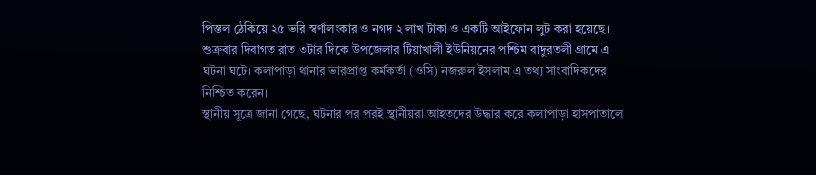পিস্তল ঠেকিয়ে ২৫ ভরি স্বর্ণালংকার ও নগদ ২ লাখ টাকা ও একটি আইফোন লুট করা হয়েছে। শুক্রবার দিবাগত রাত ৩টার দিকে উপজেলার টিয়াখালী ইউনিয়নের পশ্চিম বাদুরতলী গ্রামে এ ঘটনা ঘটে। কলাপাড়া থানার ভারপ্রাপ্ত কর্মকর্তা (ওসি) নজরুল ইসলাম এ তথ্য সাংবাদিকদের নিশ্চিত করেন।
স্থানীয় সূত্রে জানা গেছে, ঘটনার পর পরই স্থানীয়রা আহতদের উদ্ধার করে কলাপাড়া হাসপাতালে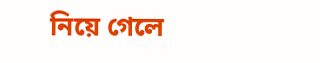নিয়ে গেলে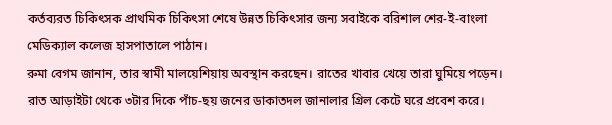কর্তব্যরত চিকিৎসক প্রাথমিক চিকিৎসা শেষে উন্নত চিকিৎসার জন্য সবাইকে বরিশাল শের-ই-বাংলা মেডিক্যাল কলেজ হাসপাতালে পাঠান।
রুমা বেগম জানান, তার স্বামী মালয়েশিয়ায় অবস্থান করছেন। রাতের খাবার খেয়ে তারা ঘুমিয়ে পড়েন। রাত আড়াইটা থেকে ৩টার দিকে পাঁচ-ছয় জনের ডাকাতদল জানালার গ্রিল কেটে ঘরে প্রবেশ করে।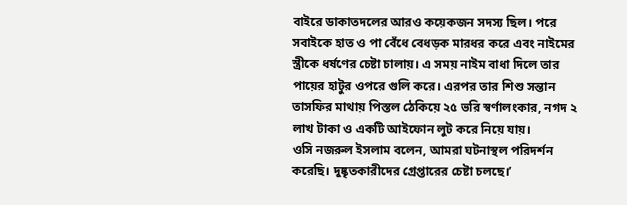বাইরে ডাকাতদলের আরও কয়েকজন সদস্য ছিল। পরে সবাইকে হাত ও পা বেঁধে বেধড়ক মারধর করে এবং নাইমের স্ত্রীকে ধর্ষণের চেষ্টা চালায়। এ সময় নাইম বাধা দিলে তার পায়ের হাটুর ওপরে গুলি করে। এরপর তার শিশু সন্তান তাসফির মাথায় পিস্তল ঠেকিয়ে ২৫ ভরি স্বর্ণালংকার, নগদ ২ লাখ টাকা ও একটি আইফোন লুট করে নিয়ে যায়।
ওসি নজরুল ইসলাম বলেন, আমরা ঘটনাস্থল পরিদর্শন করেছি। দুষ্কৃতকারীদের গ্রেপ্তারের চেষ্টা চলছে।’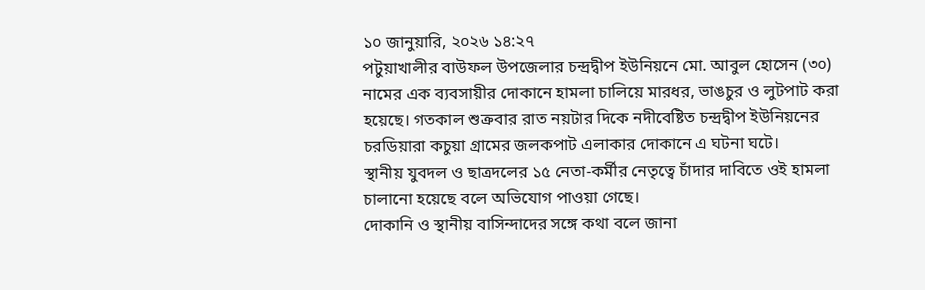১০ জানুয়ারি, ২০২৬ ১৪:২৭
পটুয়াখালীর বাউফল উপজেলার চন্দ্রদ্বীপ ইউনিয়নে মো. আবুল হোসেন (৩০) নামের এক ব্যবসায়ীর দোকানে হামলা চালিয়ে মারধর, ভাঙচুর ও লুটপাট করা হয়েছে। গতকাল শুক্রবার রাত নয়টার দিকে নদীবেষ্টিত চন্দ্রদ্বীপ ইউনিয়নের চরডিয়ারা কচুয়া গ্রামের জলকপাট এলাকার দোকানে এ ঘটনা ঘটে।
স্থানীয় যুবদল ও ছাত্রদলের ১৫ নেতা-কর্মীর নেতৃত্বে চাঁদার দাবিতে ওই হামলা চালানো হয়েছে বলে অভিযোগ পাওয়া গেছে।
দোকানি ও স্থানীয় বাসিন্দাদের সঙ্গে কথা বলে জানা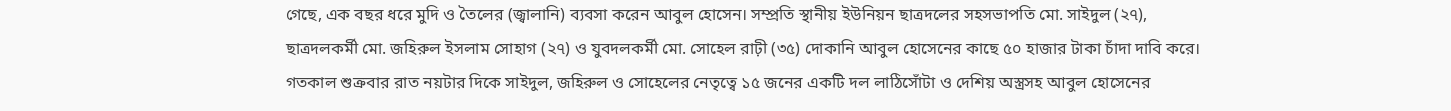গেছে, এক বছর ধরে মুদি ও তৈলের (জ্বালানি) ব্যবসা করেন আবুল হোসেন। সম্প্রতি স্থানীয় ইউনিয়ন ছাত্রদলের সহসভাপতি মো. সাইদুল (২৭), ছাত্রদলকর্মী মো. জহিরুল ইসলাম সোহাগ (২৭) ও যুবদলকর্মী মো. সোহেল রাঢ়ী (৩৫) দোকানি আবুল হোসেনের কাছে ৫০ হাজার টাকা চাঁদা দাবি করে। গতকাল শুক্রবার রাত নয়টার দিকে সাইদুল, জহিরুল ও সোহেলের নেতৃত্বে ১৫ জনের একটি দল লাঠিসোঁটা ও দেশিয় অস্ত্রসহ আবুল হোসেনের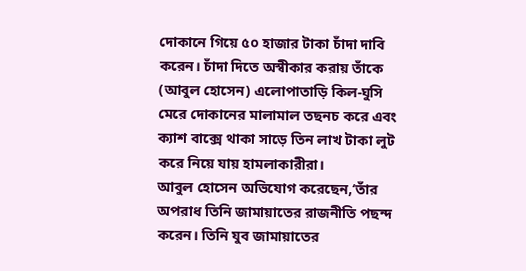দোকানে গিয়ে ৫০ হাজার টাকা চাঁদা দাবি করেন। চাঁদা দিতে অস্বীকার করায় তাঁকে (আবুল হোসেন) এলোপাতাড়ি কিল-ঘুসি মেরে দোকানের মালামাল তছনচ করে এবং ক্যাশ বাক্সে থাকা সাড়ে তিন লাখ টাকা লুট করে নিয়ে যায় হামলাকারীরা।
আবুল হোসেন অভিযোগ করেছেন,‘তাঁর অপরাধ তিনি জামায়াতের রাজনীতি পছন্দ করেন। তিনি যুব জামায়াতের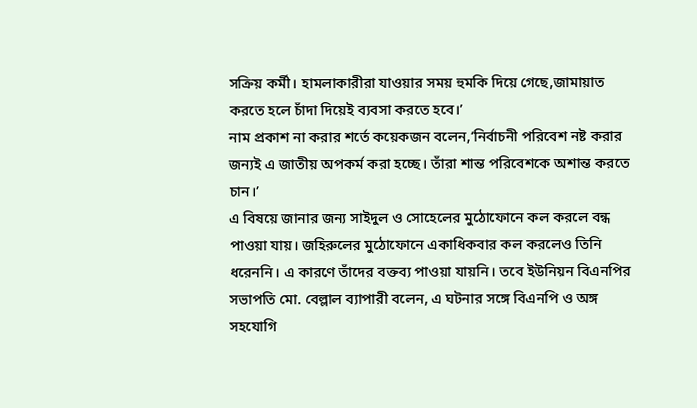সক্রিয় কর্মী। হামলাকারীরা যাওয়ার সময় হুমকি দিয়ে গেছে,জামায়াত করতে হলে চাঁদা দিয়েই ব্যবসা করতে হবে।’
নাম প্রকাশ না করার শর্তে কয়েকজন বলেন,‘নির্বাচনী পরিবেশ নষ্ট করার জন্যই এ জাতীয় অপকর্ম করা হচ্ছে। তাঁরা শান্ত পরিবেশকে অশান্ত করতে চান।’
এ বিষয়ে জানার জন্য সাইদুল ও সোহেলের মুঠোফোনে কল করলে বন্ধ পাওয়া যায়। জহিরুলের মুঠোফোনে একাধিকবার কল করলেও তিনি ধরেননি। এ কারণে তাঁদের বক্তব্য পাওয়া যায়নি। তবে ইউনিয়ন বিএনপির সভাপতি মো. বেল্লাল ব্যাপারী বলেন, এ ঘটনার সঙ্গে বিএনপি ও অঙ্গ সহযোগি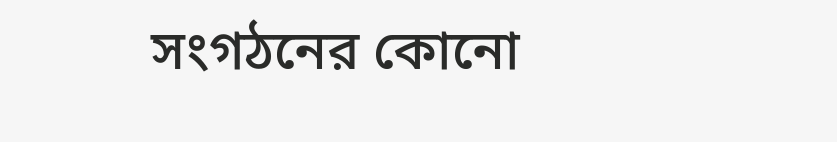সংগঠনের কোনো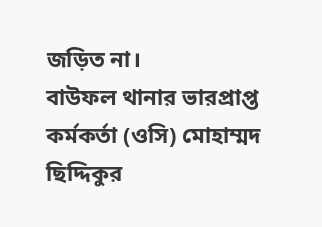জড়িত না।
বাউফল থানার ভারপ্রাপ্ত কর্মকর্তা (ওসি) মোহাম্মদ ছিদ্দিকুর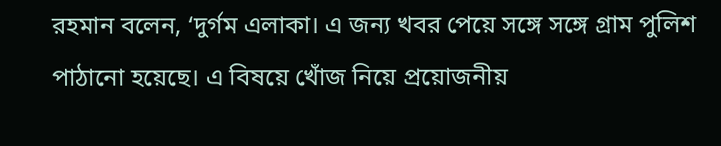রহমান বলেন, ‘দুর্গম এলাকা। এ জন্য খবর পেয়ে সঙ্গে সঙ্গে গ্রাম পুলিশ পাঠানো হয়েছে। এ বিষয়ে খোঁজ নিয়ে প্রয়োজনীয়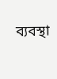ব্যবস্থা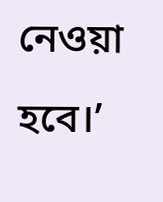নেওয়া হবে।’